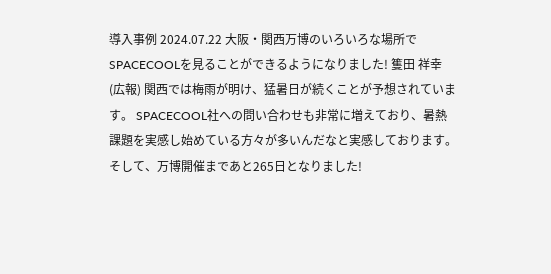導入事例 2024.07.22 大阪・関西万博のいろいろな場所でSPACECOOLを見ることができるようになりました! 篗田 祥幸(広報) 関西では梅雨が明け、猛暑日が続くことが予想されています。 SPACECOOL社への問い合わせも非常に増えており、暑熱課題を実感し始めている方々が多いんだなと実感しております。 そして、万博開催まであと265日となりました!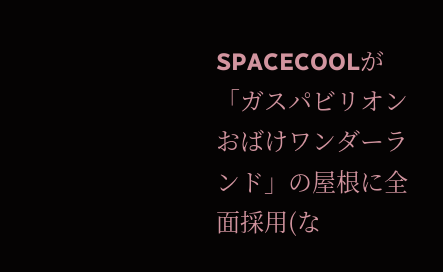SPACECOOLが「ガスパビリオンおばけワンダーランド」の屋根に全面採用(な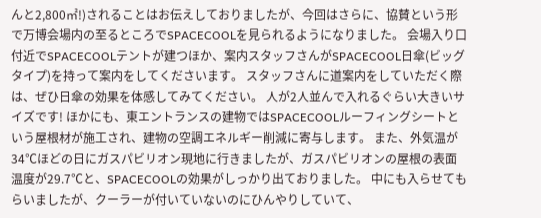んと2,800㎡!)されることはお伝えしておりましたが、今回はさらに、協賛という形で万博会場内の至るところでSPACECOOLを見られるようになりました。 会場入り口付近でSPACECOOLテントが建つほか、案内スタッフさんがSPACECOOL日傘(ビッグタイプ)を持って案内をしてくださいます。 スタッフさんに道案内をしていただく際は、ぜひ日傘の効果を体感してみてください。 人が2人並んで入れるぐらい大きいサイズです! ほかにも、東エントランスの建物ではSPACECOOLルーフィングシートという屋根材が施工され、建物の空調エネルギー削減に寄与します。 また、外気温が34℃ほどの日にガスパビリオン現地に行きましたが、ガスパビリオンの屋根の表面温度が29.7℃と、SPACECOOLの効果がしっかり出ておりました。 中にも入らせてもらいましたが、クーラーが付いていないのにひんやりしていて、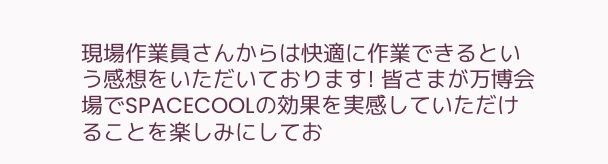現場作業員さんからは快適に作業できるという感想をいただいております! 皆さまが万博会場でSPACECOOLの効果を実感していただけることを楽しみにしてお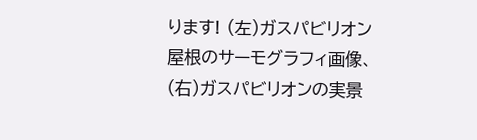ります! (左)ガスパビリオン屋根のサーモグラフィ画像、(右)ガスパビリオンの実景